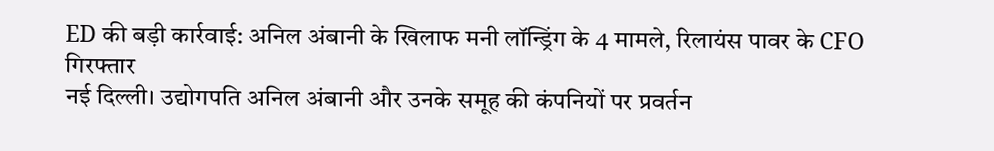ED की बड़ी कार्रवाई: अनिल अंबानी के खिलाफ मनी लॉन्ड्रिंग के 4 मामले, रिलायंस पावर के CFO गिरफ्तार
नई दिल्ली। उद्योगपति अनिल अंबानी और उनके समूह की कंपनियों पर प्रवर्तन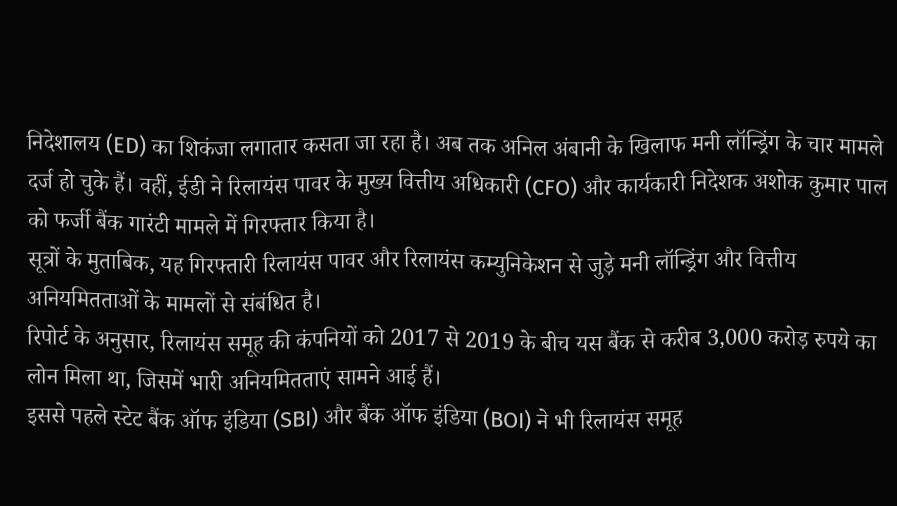निदेशालय (ED) का शिकंजा लगातार कसता जा रहा है। अब तक अनिल अंबानी के खिलाफ मनी लॉन्ड्रिंग के चार मामले दर्ज हो चुके हैं। वहीं, ईडी ने रिलायंस पावर के मुख्य वित्तीय अधिकारी (CFO) और कार्यकारी निदेशक अशोक कुमार पाल को फर्जी बैंक गारंटी मामले में गिरफ्तार किया है।
सूत्रों के मुताबिक, यह गिरफ्तारी रिलायंस पावर और रिलायंस कम्युनिकेशन से जुड़े मनी लॉन्ड्रिंग और वित्तीय अनियमितताओं के मामलों से संबंधित है।
रिपोर्ट के अनुसार, रिलायंस समूह की कंपनियों को 2017 से 2019 के बीच यस बैंक से करीब 3,000 करोड़ रुपये का लोन मिला था, जिसमें भारी अनियमितताएं सामने आई हैं।
इससे पहले स्टेट बैंक ऑफ इंडिया (SBI) और बैंक ऑफ इंडिया (BOI) ने भी रिलायंस समूह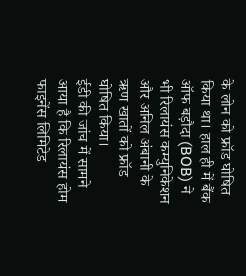के लोन को फ्रॉड घोषित किया था। हाल ही में बैंक ऑफ बड़ौदा (BOB) ने भी रिलायंस कम्युनिकेशन और अनिल अंबानी के ऋण खातों को फ्रॉड घोषित किया।
ईडी की जांच में सामने आया है कि रिलायंस होम फाइनेंस लिमिटेड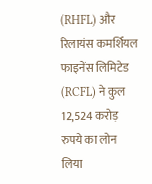(RHFL) और रिलायंस कमर्शियल फाइनेंस लिमिटेड (RCFL) ने कुल 12,524 करोड़ रुपये का लोन लिया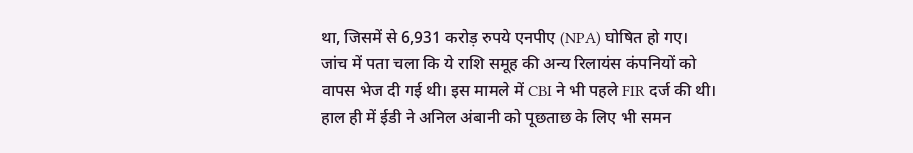था, जिसमें से 6,931 करोड़ रुपये एनपीए (NPA) घोषित हो गए।
जांच में पता चला कि ये राशि समूह की अन्य रिलायंस कंपनियों को वापस भेज दी गई थी। इस मामले में CBI ने भी पहले FIR दर्ज की थी।
हाल ही में ईडी ने अनिल अंबानी को पूछताछ के लिए भी समन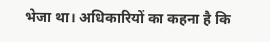भेजा था। अधिकारियों का कहना है कि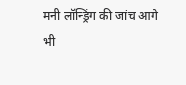मनी लॉन्ड्रिंग की जांच आगे भी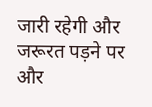जारी रहेगी और जरूरत पड़ने पर और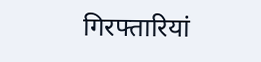गिरफ्तारियां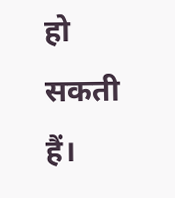हो सकती हैं।